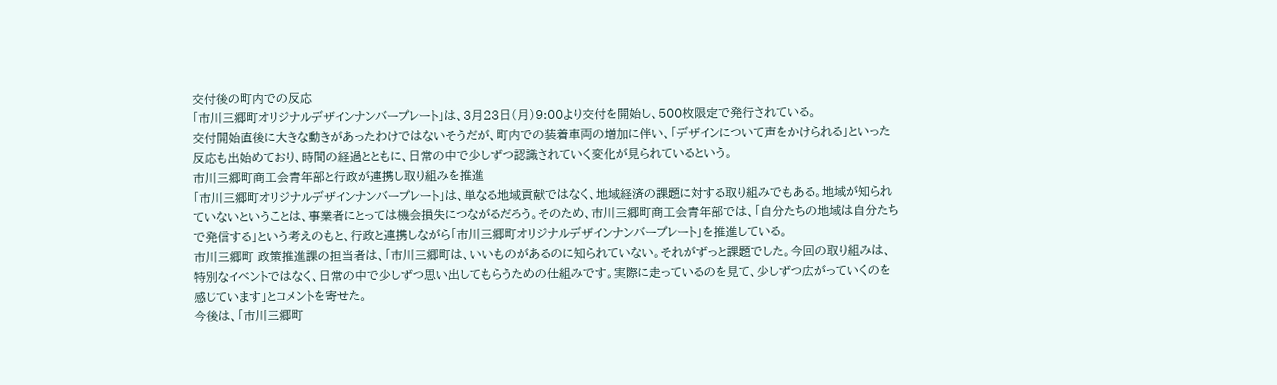交付後の町内での反応
「市川三郷町オリジナルデザインナンバープレート」は、3月23日(月)9:00より交付を開始し、500枚限定で発行されている。
交付開始直後に大きな動きがあったわけではないそうだが、町内での装着車両の増加に伴い、「デザインについて声をかけられる」といった反応も出始めており、時間の経過とともに、日常の中で少しずつ認識されていく変化が見られているという。
市川三郷町商工会青年部と行政が連携し取り組みを推進
「市川三郷町オリジナルデザインナンバープレート」は、単なる地域貢献ではなく、地域経済の課題に対する取り組みでもある。地域が知られていないということは、事業者にとっては機会損失につながるだろう。そのため、市川三郷町商工会青年部では、「自分たちの地域は自分たちで発信する」という考えのもと、行政と連携しながら「市川三郷町オリジナルデザインナンバープレート」を推進している。
市川三郷町 政策推進課の担当者は、「市川三郷町は、いいものがあるのに知られていない。それがずっと課題でした。今回の取り組みは、特別なイベントではなく、日常の中で少しずつ思い出してもらうための仕組みです。実際に走っているのを見て、少しずつ広がっていくのを感じています」とコメントを寄せた。
今後は、「市川三郷町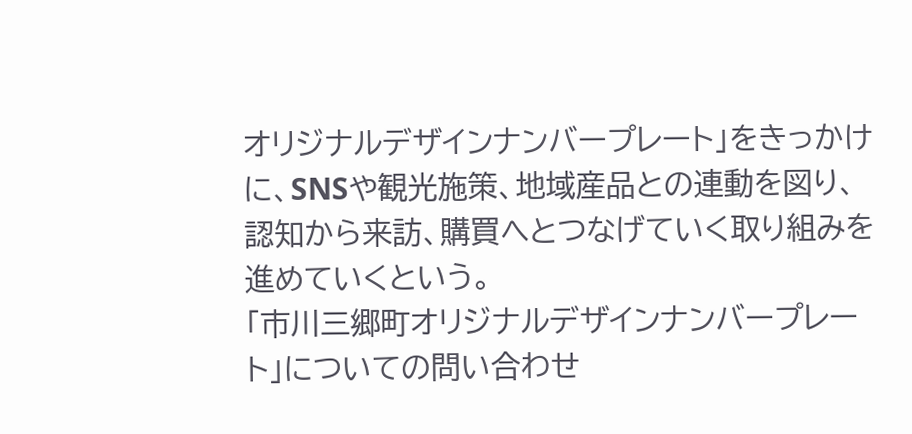オリジナルデザインナンバープレート」をきっかけに、SNSや観光施策、地域産品との連動を図り、認知から来訪、購買へとつなげていく取り組みを進めていくという。
「市川三郷町オリジナルデザインナンバープレート」についての問い合わせ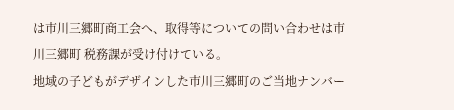は市川三郷町商工会へ、取得等についての問い合わせは市川三郷町 税務課が受け付けている。
地域の子どもがデザインした市川三郷町のご当地ナンバー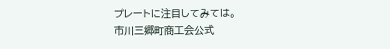プレートに注目してみては。
市川三郷町商工会公式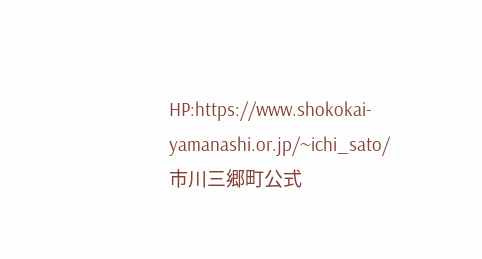HP:https://www.shokokai-yamanashi.or.jp/~ichi_sato/
市川三郷町公式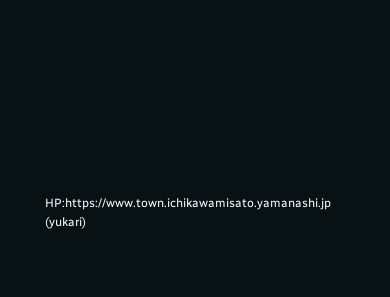HP:https://www.town.ichikawamisato.yamanashi.jp
(yukari)